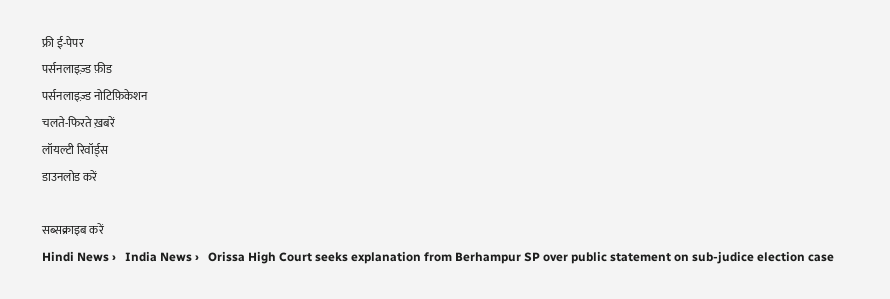फ्री ई-पेपर
पर्सनलाइज़्ड फ़ीड
पर्सनलाइज़्ड नोटिफ़िकेशन
चलते-फिरते ख़बरें
लॉयल्टी रिवॉर्ड्स
डाउनलोड करें

सब्सक्राइब करें
Hindi News ›   India News ›   Orissa High Court seeks explanation from Berhampur SP over public statement on sub-judice election case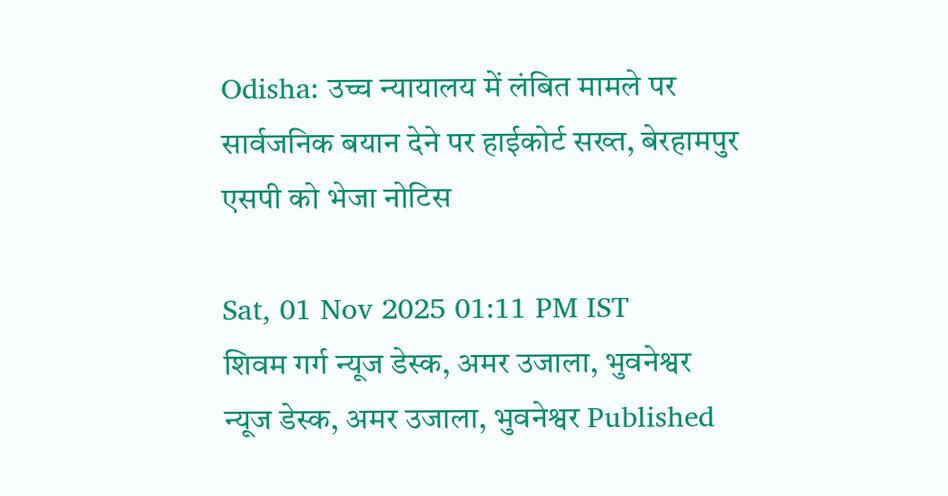Odisha: उच्च न्यायालय में लंबित मामले पर सार्वजनिक बयान देने पर हाईकोर्ट सख्त, बेरहामपुर एसपी को भेजा नोटिस

Sat, 01 Nov 2025 01:11 PM IST
शिवम गर्ग न्यूज डेस्क, अमर उजाला, भुवनेश्वर
न्यूज डेस्क, अमर उजाला, भुवनेश्वर Published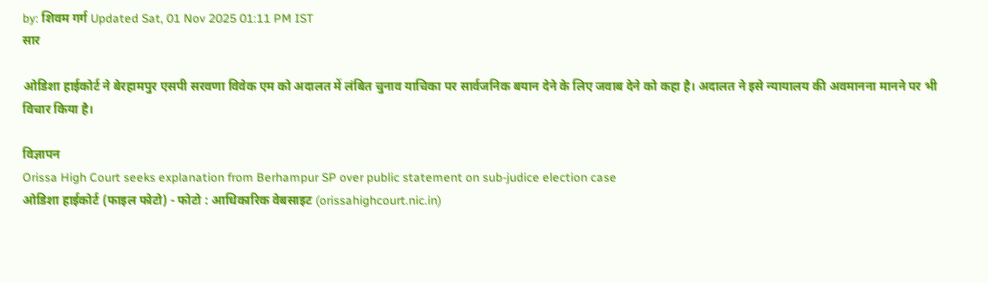by: शिवम गर्ग Updated Sat, 01 Nov 2025 01:11 PM IST
सार

ओडिशा हाईकोर्ट ने बेरहामपुर एसपी सरवणा विवेक एम को अदालत में लंबित चुनाव याचिका पर सार्वजनिक बयान देने के लिए जवाब देने को कहा है। अदालत ने इसे न्यायालय की अवमानना मानने पर भी विचार किया है।

विज्ञापन
Orissa High Court seeks explanation from Berhampur SP over public statement on sub-judice election case
ओडिशा हाईकोर्ट (फाइल फोटो) - फोटो : आधिकारिक वेबसाइट (orissahighcourt.nic.in)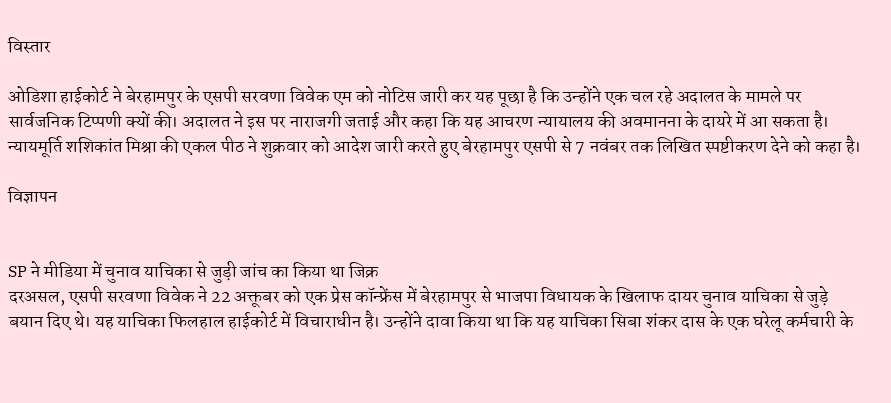विस्तार

ओडिशा हाईकोर्ट ने बेरहामपुर के एसपी सरवणा विवेक एम को नोटिस जारी कर यह पूछा है कि उन्होंने एक चल रहे अदालत के मामले पर सार्वजनिक टिप्पणी क्यों की। अदालत ने इस पर नाराजगी जताई और कहा कि यह आचरण न्यायालय की अवमानना के दायरे में आ सकता है। न्यायमूर्ति शशिकांत मिश्रा की एकल पीठ ने शुक्रवार को आदेश जारी करते हुए बेरहामपुर एसपी से 7 नवंबर तक लिखित स्पष्टीकरण देने को कहा है।

विज्ञापन


SP ने मीडिया में चुनाव याचिका से जुड़ी जांच का किया था जिक्र
दरअसल, एसपी सरवणा विवेक ने 22 अक्तूबर को एक प्रेस कॉन्फ्रेंस में बेरहामपुर से भाजपा विधायक के खिलाफ दायर चुनाव याचिका से जुड़े बयान दिए थे। यह याचिका फिलहाल हाईकोर्ट में विचाराधीन है। उन्होंने दावा किया था कि यह याचिका सिबा शंकर दास के एक घरेलू कर्मचारी के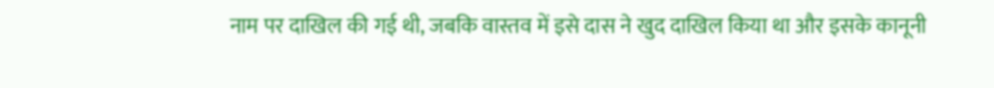नाम पर दाखिल की गई थी, जबकि वास्तव में इसे दास ने खुद दाखिल किया था और इसके कानूनी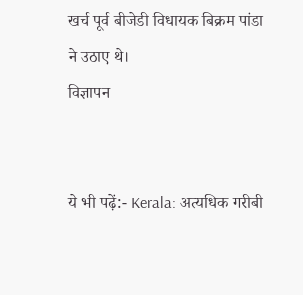खर्च पूर्व बीजेडी विधायक बिक्रम पांडा ने उठाए थे।
विज्ञापन


ये भी पढ़ें:- Kerala: अत्यधिक गरीबी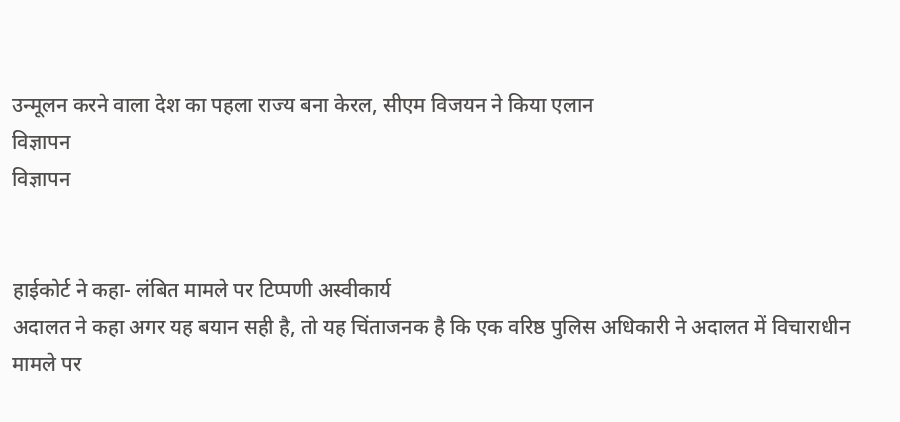उन्मूलन करने वाला देश का पहला राज्य बना केरल, सीएम विजयन ने किया एलान
विज्ञापन
विज्ञापन


हाईकोर्ट ने कहा- लंबित मामले पर टिप्पणी अस्वीकार्य
अदालत ने कहा अगर यह बयान सही है, तो यह चिंताजनक है कि एक वरिष्ठ पुलिस अधिकारी ने अदालत में विचाराधीन मामले पर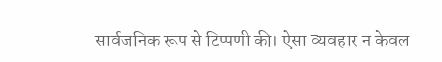सार्वजनिक रूप से टिप्पणी की। ऐसा व्यवहार न केवल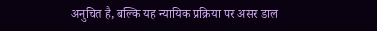अनुचित है, बल्कि यह न्यायिक प्रक्रिया पर असर डाल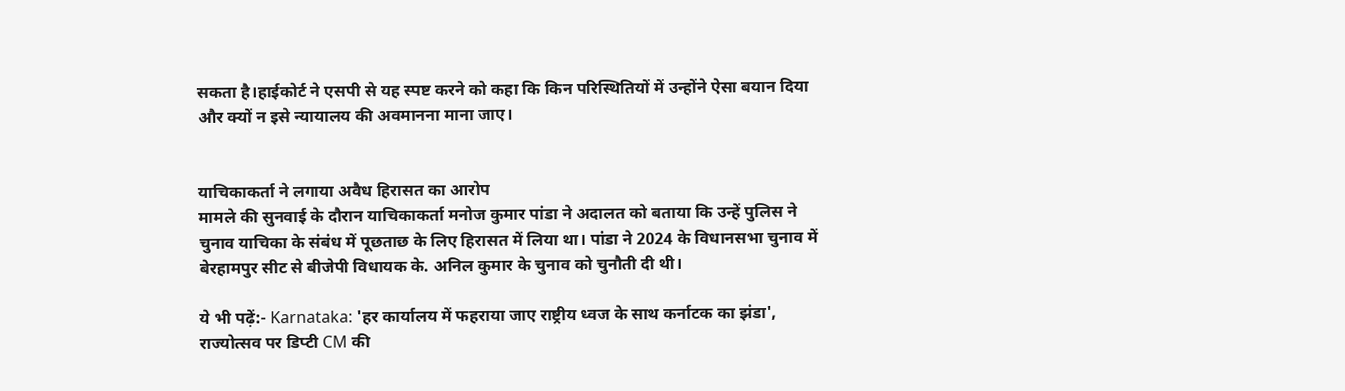सकता है।हाईकोर्ट ने एसपी से यह स्पष्ट करने को कहा कि किन परिस्थितियों में उन्होंने ऐसा बयान दिया और क्यों न इसे न्यायालय की अवमानना माना जाए।


याचिकाकर्ता ने लगाया अवैध हिरासत का आरोप
मामले की सुनवाई के दौरान याचिकाकर्ता मनोज कुमार पांडा ने अदालत को बताया कि उन्हें पुलिस ने चुनाव याचिका के संबंध में पूछताछ के लिए हिरासत में लिया था। पांडा ने 2024 के विधानसभा चुनाव में बेरहामपुर सीट से बीजेपी विधायक के. अनिल कुमार के चुनाव को चुनौती दी थी।

ये भी पढ़ें:- Karnataka: 'हर कार्यालय में फहराया जाए राष्ट्रीय ध्वज के साथ कर्नाटक का झंडा', राज्योत्सव पर डिप्टी CM की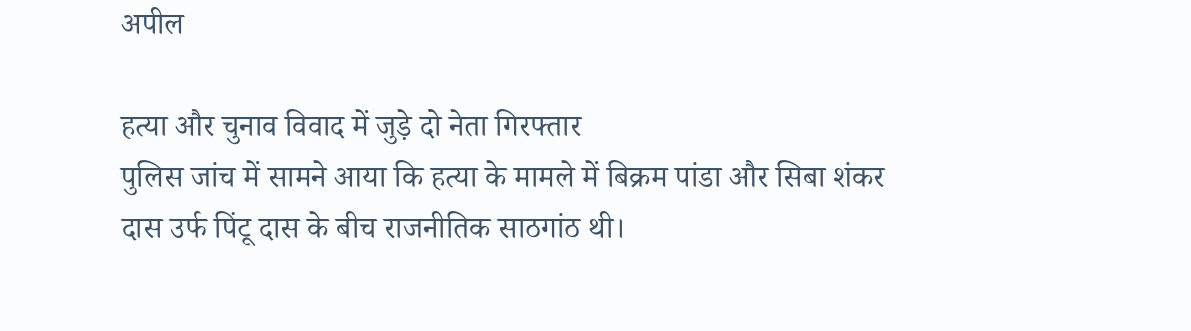अपील

हत्या और चुनाव विवाद में जुड़े दो नेता गिरफ्तार
पुलिस जांच में सामने आया कि हत्या के मामले में बिक्रम पांडा और सिबा शंकर दास उर्फ पिंटू दास के बीच राजनीतिक साठगांठ थी।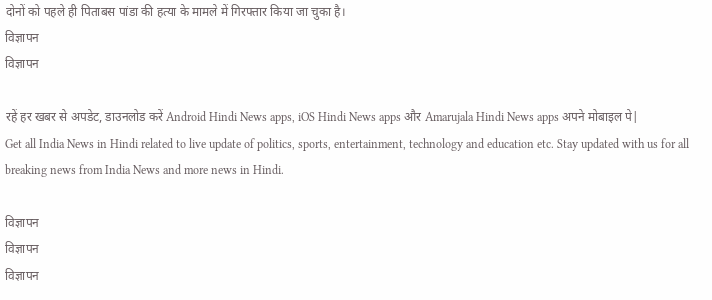दोनों को पहले ही पिताबस पांडा की हत्या के मामले में गिरफ्तार किया जा चुका है।
विज्ञापन
विज्ञापन

रहें हर खबर से अपडेट, डाउनलोड करें Android Hindi News apps, iOS Hindi News apps और Amarujala Hindi News apps अपने मोबाइल पे|
Get all India News in Hindi related to live update of politics, sports, entertainment, technology and education etc. Stay updated with us for all breaking news from India News and more news in Hindi.

विज्ञापन
विज्ञापन
विज्ञापन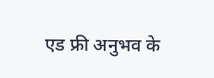एड फ्री अनुभव के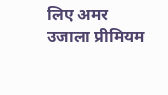लिए अमर उजाला प्रीमियम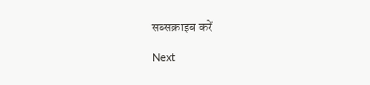सब्सक्राइब करें

Next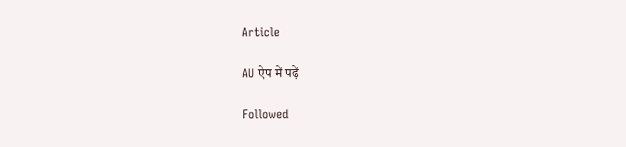Article

AU ऐप में पढ़ें

Followed